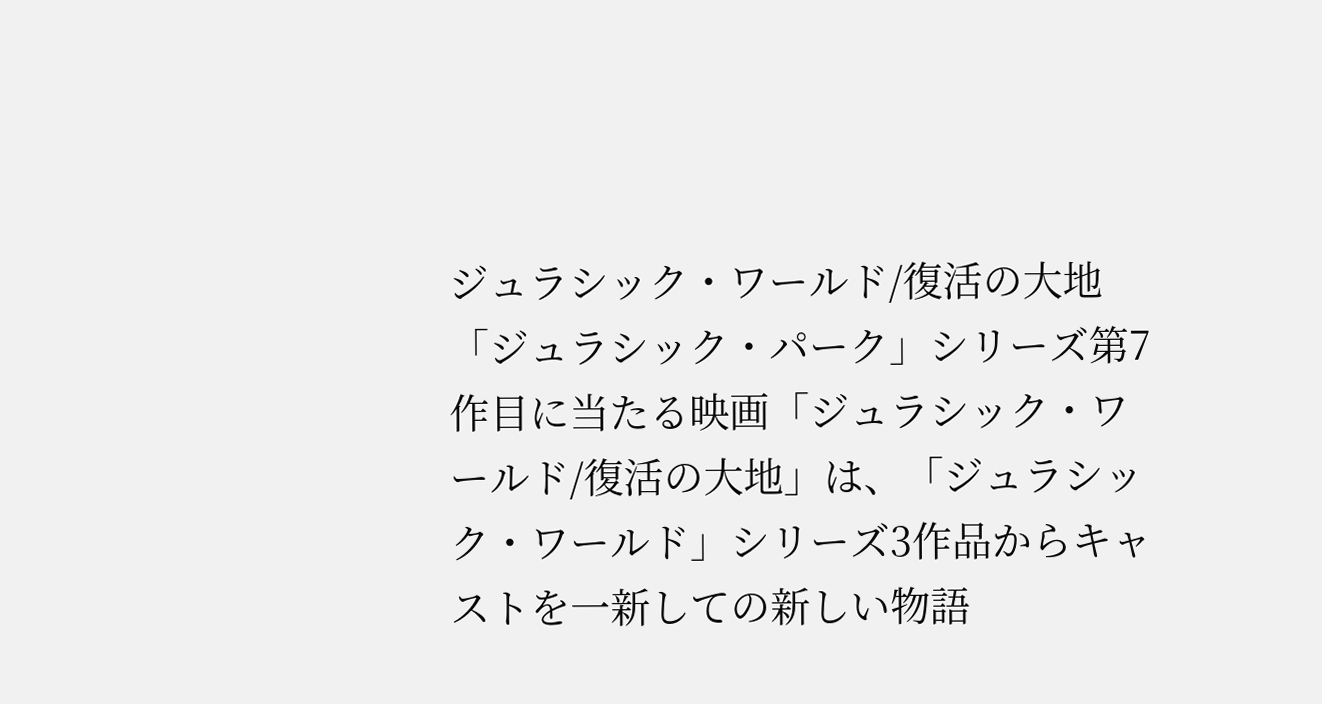ジュラシック・ワールド/復活の大地
「ジュラシック・パーク」シリーズ第7作目に当たる映画「ジュラシック・ワールド/復活の大地」は、「ジュラシック・ワールド」シリーズ3作品からキャストを一新しての新しい物語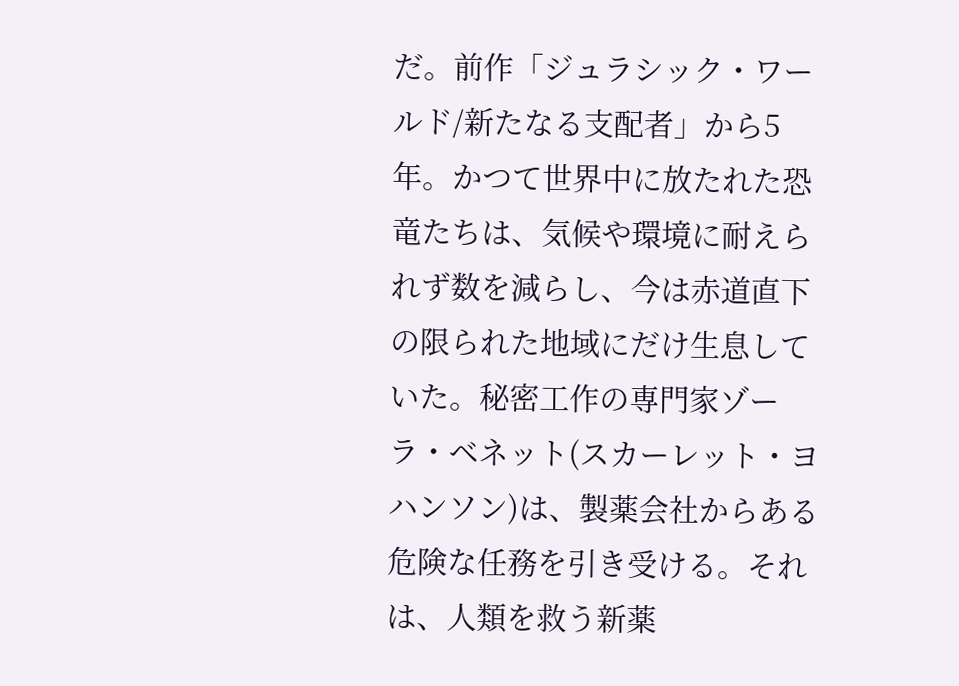だ。前作「ジュラシック・ワールド/新たなる支配者」から5年。かつて世界中に放たれた恐竜たちは、気候や環境に耐えられず数を減らし、今は赤道直下の限られた地域にだけ生息していた。秘密工作の専門家ゾーラ・ベネット(スカーレット・ヨハンソン)は、製薬会社からある危険な任務を引き受ける。それは、人類を救う新薬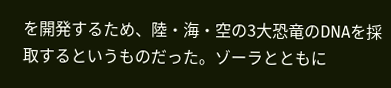を開発するため、陸・海・空の3大恐竜のDNAを採取するというものだった。ゾーラとともに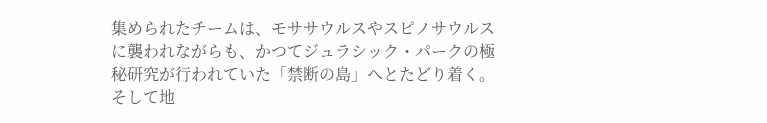集められたチームは、モササウルスやスピノサウルスに襲われながらも、かつてジュラシック・パークの極秘研究が行われていた「禁断の島」へとたどり着く。そして地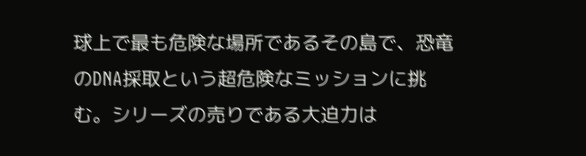球上で最も危険な場所であるその島で、恐竜のDNA採取という超危険なミッションに挑む。シリーズの売りである大迫力は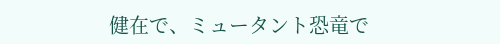健在で、ミュータント恐竜で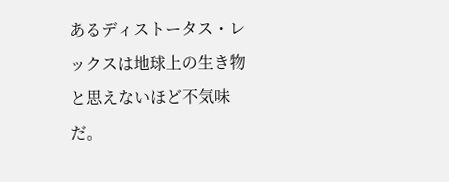あるディストータス・レックスは地球上の生き物と思えないほど不気味だ。